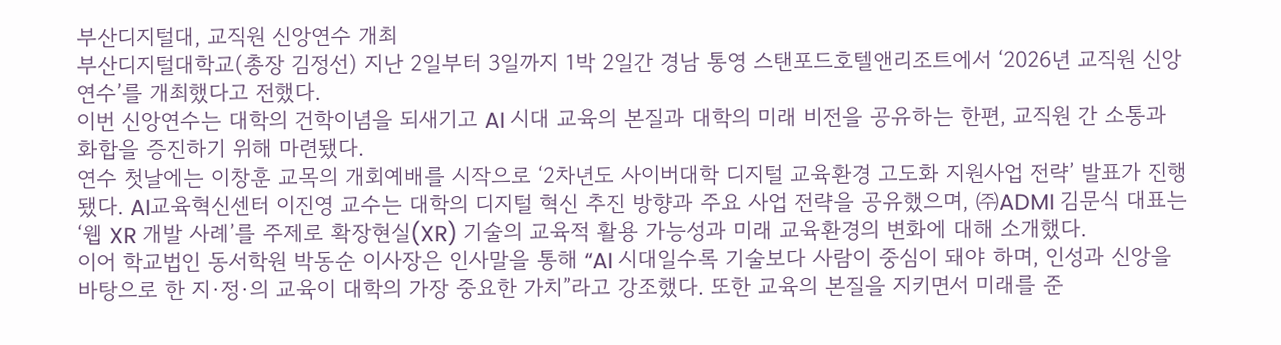부산디지털대, 교직원 신앙연수 개최
부산디지털대학교(총장 김정선) 지난 2일부터 3일까지 1박 2일간 경남 통영 스탠포드호텔앤리조트에서 ‘2026년 교직원 신앙연수’를 개최했다고 전했다.
이번 신앙연수는 대학의 건학이념을 되새기고 AI 시대 교육의 본질과 대학의 미래 비전을 공유하는 한편, 교직원 간 소통과 화합을 증진하기 위해 마련됐다.
연수 첫날에는 이창훈 교목의 개회예배를 시작으로 ‘2차년도 사이버대학 디지털 교육환경 고도화 지원사업 전략’ 발표가 진행됐다. AI교육혁신센터 이진영 교수는 대학의 디지털 혁신 추진 방향과 주요 사업 전략을 공유했으며, ㈜ADMI 김문식 대표는 ‘웹 XR 개발 사례’를 주제로 확장현실(XR) 기술의 교육적 활용 가능성과 미래 교육환경의 변화에 대해 소개했다.
이어 학교법인 동서학원 박동순 이사장은 인사말을 통해 “AI 시대일수록 기술보다 사람이 중심이 돼야 하며, 인성과 신앙을 바탕으로 한 지·정·의 교육이 대학의 가장 중요한 가치”라고 강조했다. 또한 교육의 본질을 지키면서 미래를 준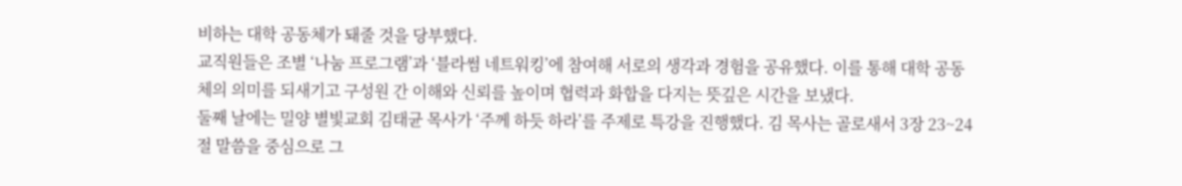비하는 대학 공동체가 돼줄 것을 당부했다.
교직원들은 조별 ‘나눔 프로그램’과 ‘블라썸 네트워킹’에 참여해 서로의 생각과 경험을 공유했다. 이를 통해 대학 공동체의 의미를 되새기고 구성원 간 이해와 신뢰를 높이며 협력과 화합을 다지는 뜻깊은 시간을 보냈다.
둘째 날에는 밀양 별빛교회 김태균 목사가 ‘주께 하듯 하라’를 주제로 특강을 진행했다. 김 목사는 골로새서 3장 23~24절 말씀을 중심으로 그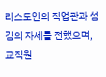리스도인의 직업관과 섬김의 자세를 전했으며, 교직원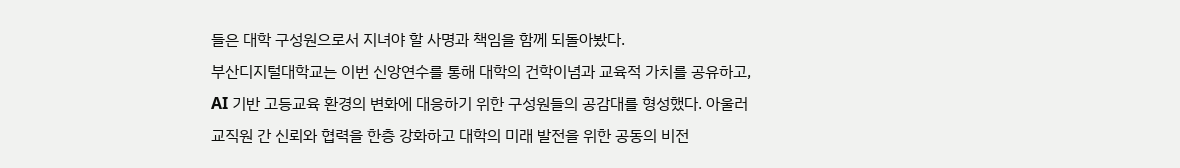들은 대학 구성원으로서 지녀야 할 사명과 책임을 함께 되돌아봤다.
부산디지털대학교는 이번 신앙연수를 통해 대학의 건학이념과 교육적 가치를 공유하고, AI 기반 고등교육 환경의 변화에 대응하기 위한 구성원들의 공감대를 형성했다. 아울러 교직원 간 신뢰와 협력을 한층 강화하고 대학의 미래 발전을 위한 공동의 비전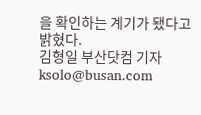을 확인하는 계기가 됐다고 밝혔다.
김형일 부산닷컴 기자 ksolo@busan.com